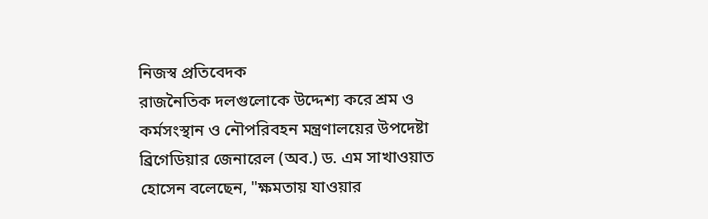নিজস্ব প্রতিবেদক
রাজনৈতিক দলগুলোকে উদ্দেশ্য করে শ্রম ও কর্মসংস্থান ও নৌপরিবহন মন্ত্রণালয়ের উপদেষ্টা ব্রিগেডিয়ার জেনারেল (অব.) ড. এম সাখাওয়াত হোসেন বলেছেন, "ক্ষমতায় যাওয়ার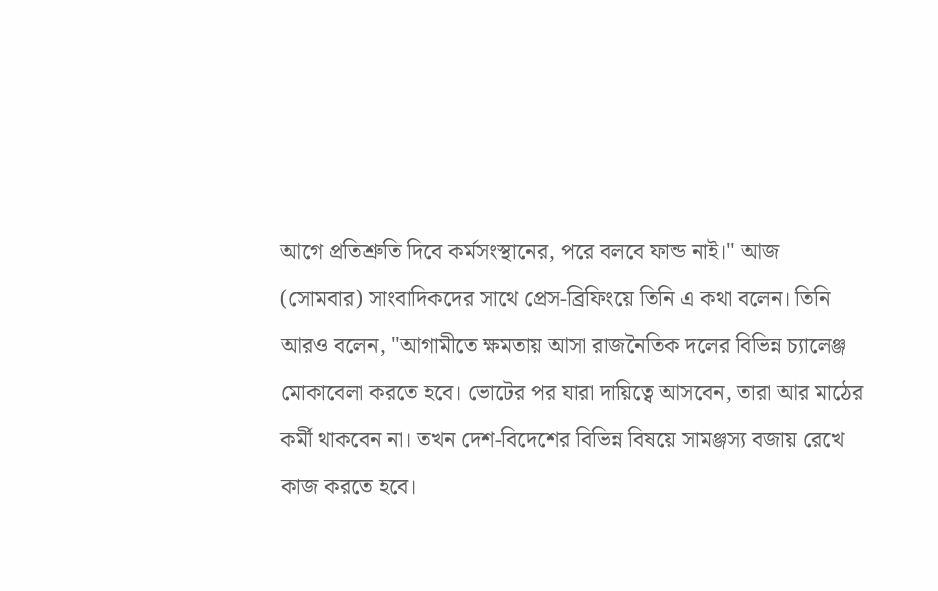আগে প্রতিশ্রুতি দিবে কর্মসংস্থানের, পরে বলবে ফান্ড নাই।" আজ (সোমবার) সাংবাদিকদের সাথে প্রেস-ব্রিফিংয়ে তিনি এ কথা বলেন। তিনি আরও বলেন, "আগামীতে ক্ষমতায় আসা রাজনৈতিক দলের বিভিন্ন চ্যালেঞ্জ মোকাবেলা করতে হবে। ভোটের পর যারা দায়িত্বে আসবেন, তারা আর মাঠের কর্মী থাকবেন না। তখন দেশ-বিদেশের বিভিন্ন বিষয়ে সামঞ্জস্য বজায় রেখে কাজ করতে হবে।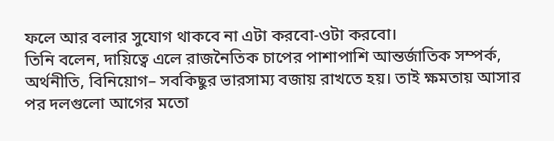ফলে আর বলার সুযোগ থাকবে না এটা করবো-ওটা করবো।
তিনি বলেন, দায়িত্বে এলে রাজনৈতিক চাপের পাশাপাশি আন্তর্জাতিক সম্পর্ক, অর্থনীতি, বিনিয়োগ– সবকিছুর ভারসাম্য বজায় রাখতে হয়। তাই ক্ষমতায় আসার পর দলগুলো আগের মতো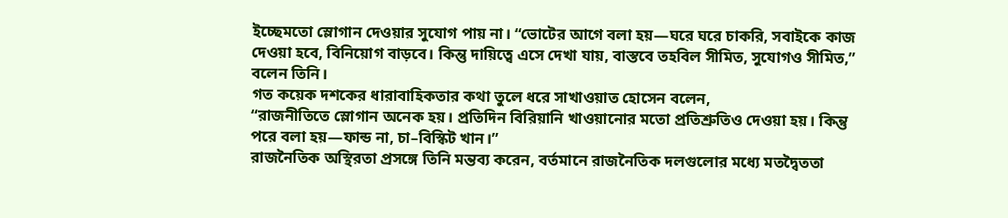ইচ্ছেমতো স্লোগান দেওয়ার সুযোগ পায় না। “ভোটের আগে বলা হয়—ঘরে ঘরে চাকরি, সবাইকে কাজ দেওয়া হবে, বিনিয়োগ বাড়বে। কিন্তু দায়িত্বে এসে দেখা যায়, বাস্তবে তহবিল সীমিত, সুযোগও সীমিত,” বলেন তিনি।
গত কয়েক দশকের ধারাবাহিকতার কথা তুলে ধরে সাখাওয়াত হোসেন বলেন,
“রাজনীতিতে স্লোগান অনেক হয়। প্রতিদিন বিরিয়ানি খাওয়ানোর মতো প্রতিশ্রুতিও দেওয়া হয়। কিন্তু পরে বলা হয়—ফান্ড না, চা–বিস্কিট খান।”
রাজনৈতিক অস্থিরতা প্রসঙ্গে তিনি মন্তব্য করেন, বর্তমানে রাজনৈতিক দলগুলোর মধ্যে মতদ্বৈততা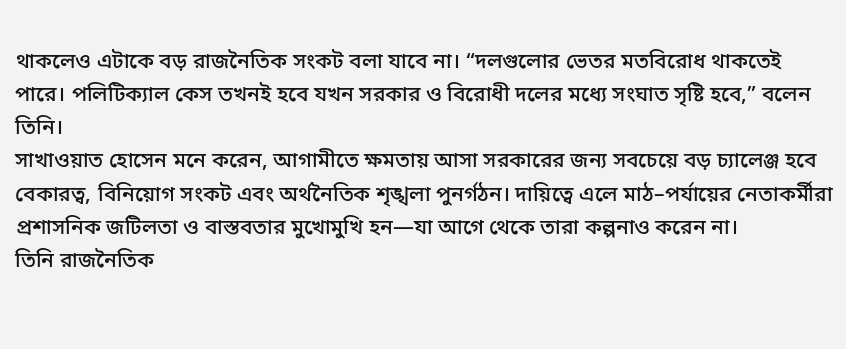থাকলেও এটাকে বড় রাজনৈতিক সংকট বলা যাবে না। “দলগুলোর ভেতর মতবিরোধ থাকতেই পারে। পলিটিক্যাল কেস তখনই হবে যখন সরকার ও বিরোধী দলের মধ্যে সংঘাত সৃষ্টি হবে,” বলেন তিনি।
সাখাওয়াত হোসেন মনে করেন, আগামীতে ক্ষমতায় আসা সরকারের জন্য সবচেয়ে বড় চ্যালেঞ্জ হবে বেকারত্ব, বিনিয়োগ সংকট এবং অর্থনৈতিক শৃঙ্খলা পুনর্গঠন। দায়িত্বে এলে মাঠ–পর্যায়ের নেতাকর্মীরা প্রশাসনিক জটিলতা ও বাস্তবতার মুখোমুখি হন—যা আগে থেকে তারা কল্পনাও করেন না।
তিনি রাজনৈতিক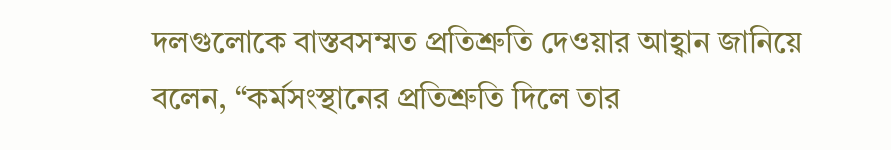দলগুলোকে বাস্তবসম্মত প্রতিশ্রুতি দেওয়ার আহ্বান জানিয়ে বলেন, “কর্মসংস্থানের প্রতিশ্রুতি দিলে তার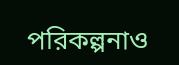পরিকল্পনাও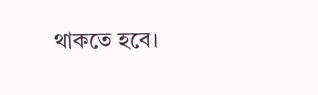থাকতে হবে।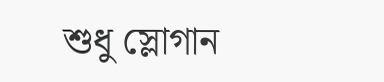শুধু স্লোগান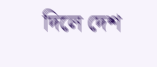দিলে দেশ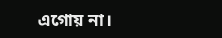এগোয় না।